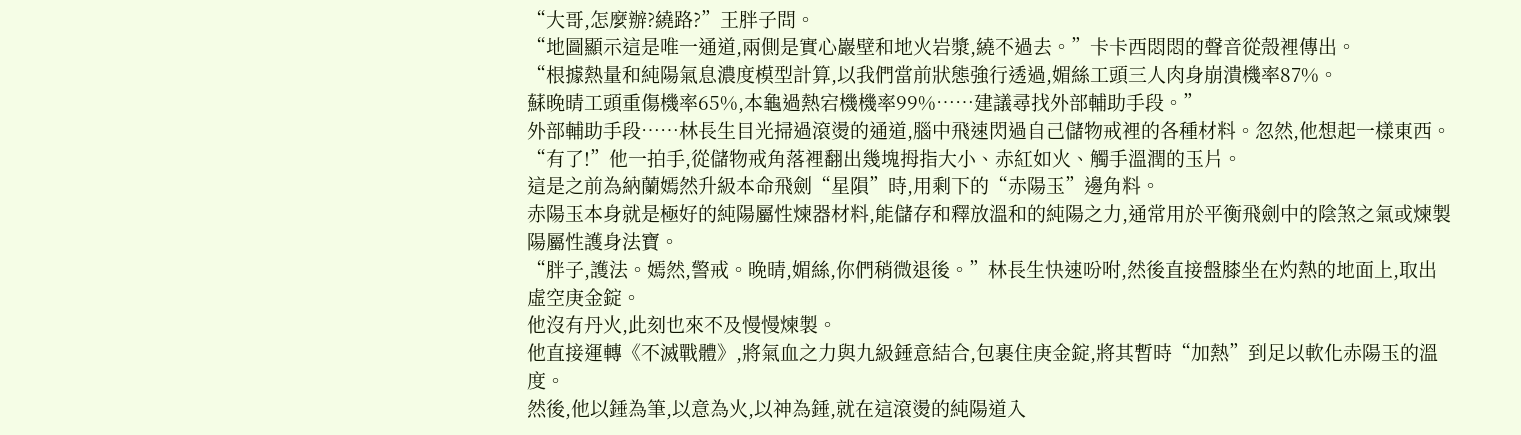“大哥,怎麼辦?繞路?”王胖子問。
“地圖顯示這是唯一通道,兩側是實心巖壁和地火岩漿,繞不過去。”卡卡西悶悶的聲音從殼裡傳出。
“根據熱量和純陽氣息濃度模型計算,以我們當前狀態強行透過,媚絲工頭三人肉身崩潰機率87%。
蘇晚晴工頭重傷機率65%,本龜過熱宕機機率99%……建議尋找外部輔助手段。”
外部輔助手段……林長生目光掃過滾燙的通道,腦中飛速閃過自己儲物戒裡的各種材料。忽然,他想起一樣東西。
“有了!”他一拍手,從儲物戒角落裡翻出幾塊拇指大小、赤紅如火、觸手溫潤的玉片。
這是之前為納蘭嫣然升級本命飛劍“星隕”時,用剩下的“赤陽玉”邊角料。
赤陽玉本身就是極好的純陽屬性煉器材料,能儲存和釋放溫和的純陽之力,通常用於平衡飛劍中的陰煞之氣或煉製陽屬性護身法寶。
“胖子,護法。嫣然,警戒。晚晴,媚絲,你們稍微退後。”林長生快速吩咐,然後直接盤膝坐在灼熱的地面上,取出虛空庚金錠。
他沒有丹火,此刻也來不及慢慢煉製。
他直接運轉《不滅戰體》,將氣血之力與九級錘意結合,包裹住庚金錠,將其暫時“加熱”到足以軟化赤陽玉的溫度。
然後,他以錘為筆,以意為火,以神為錘,就在這滾燙的純陽道入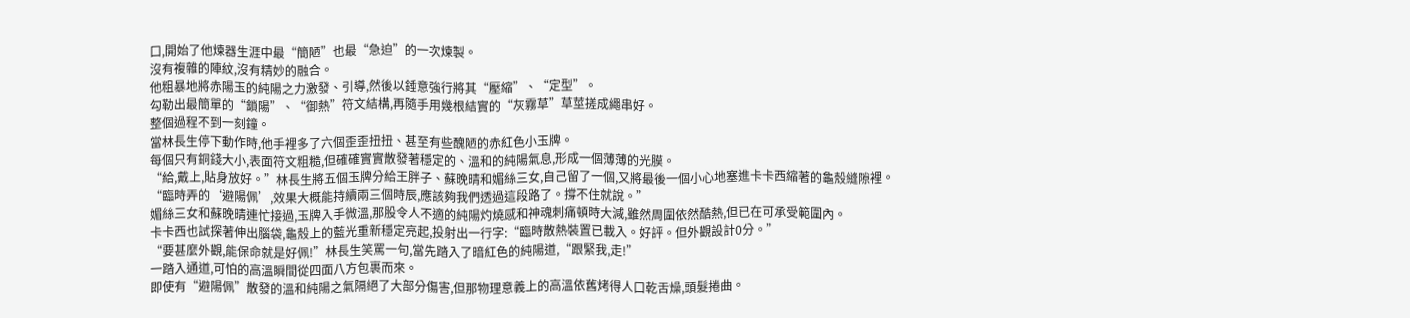口,開始了他煉器生涯中最“簡陋”也最“急迫”的一次煉製。
沒有複雜的陣紋,沒有精妙的融合。
他粗暴地將赤陽玉的純陽之力激發、引導,然後以錘意強行將其“壓縮”、“定型”。
勾勒出最簡單的“鎖陽”、“御熱”符文結構,再隨手用幾根結實的“灰霧草”草莖搓成繩串好。
整個過程不到一刻鐘。
當林長生停下動作時,他手裡多了六個歪歪扭扭、甚至有些醜陋的赤紅色小玉牌。
每個只有銅錢大小,表面符文粗糙,但確確實實散發著穩定的、溫和的純陽氣息,形成一個薄薄的光膜。
“給,戴上,貼身放好。”林長生將五個玉牌分給王胖子、蘇晚晴和媚絲三女,自己留了一個,又將最後一個小心地塞進卡卡西縮著的龜殼縫隙裡。
“臨時弄的‘避陽佩’,效果大概能持續兩三個時辰,應該夠我們透過這段路了。撐不住就說。”
媚絲三女和蘇晚晴連忙接過,玉牌入手微溫,那股令人不適的純陽灼燒感和神魂刺痛頓時大減,雖然周圍依然酷熱,但已在可承受範圍內。
卡卡西也試探著伸出腦袋,龜殼上的藍光重新穩定亮起,投射出一行字:“臨時散熱裝置已載入。好評。但外觀設計0分。”
“要甚麼外觀,能保命就是好佩!”林長生笑罵一句,當先踏入了暗紅色的純陽道,“跟緊我,走!”
一踏入通道,可怕的高溫瞬間從四面八方包裹而來。
即使有“避陽佩”散發的溫和純陽之氣隔絕了大部分傷害,但那物理意義上的高溫依舊烤得人口乾舌燥,頭髮捲曲。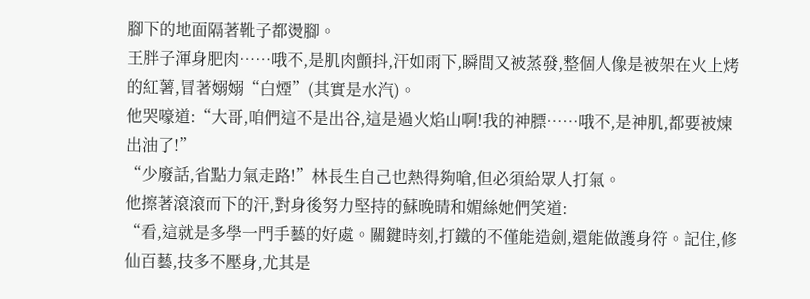腳下的地面隔著靴子都燙腳。
王胖子渾身肥肉……哦不,是肌肉顫抖,汗如雨下,瞬間又被蒸發,整個人像是被架在火上烤的紅薯,冒著嫋嫋“白煙”(其實是水汽)。
他哭嚎道:“大哥,咱們這不是出谷,這是過火焰山啊!我的神膘……哦不,是神肌,都要被煉出油了!”
“少廢話,省點力氣走路!”林長生自己也熱得夠嗆,但必須給眾人打氣。
他擦著滾滾而下的汗,對身後努力堅持的蘇晚晴和媚絲她們笑道:
“看,這就是多學一門手藝的好處。關鍵時刻,打鐵的不僅能造劍,還能做護身符。記住,修仙百藝,技多不壓身,尤其是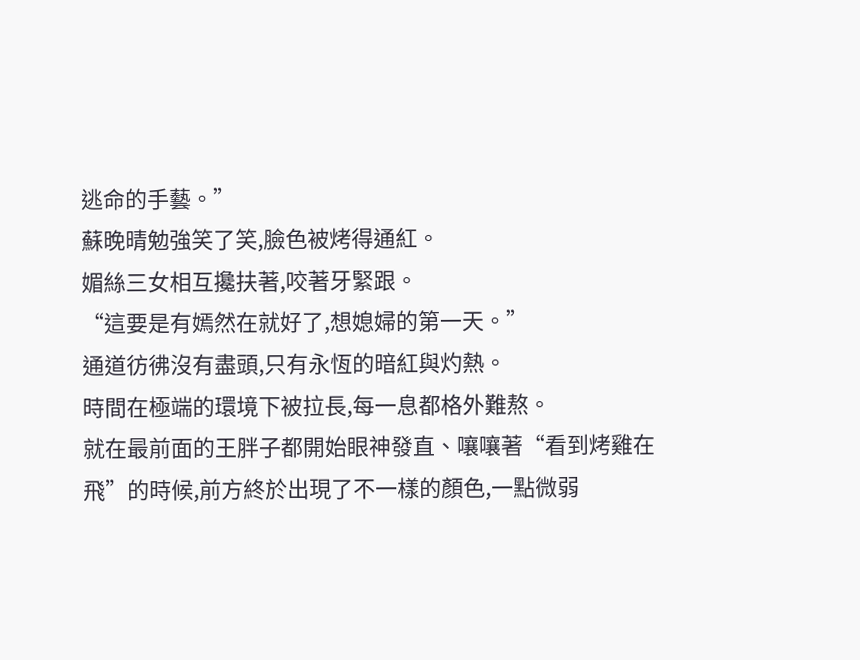逃命的手藝。”
蘇晚晴勉強笑了笑,臉色被烤得通紅。
媚絲三女相互攙扶著,咬著牙緊跟。
“這要是有嫣然在就好了,想媳婦的第一天。”
通道彷彿沒有盡頭,只有永恆的暗紅與灼熱。
時間在極端的環境下被拉長,每一息都格外難熬。
就在最前面的王胖子都開始眼神發直、嚷嚷著“看到烤雞在飛”的時候,前方終於出現了不一樣的顏色,一點微弱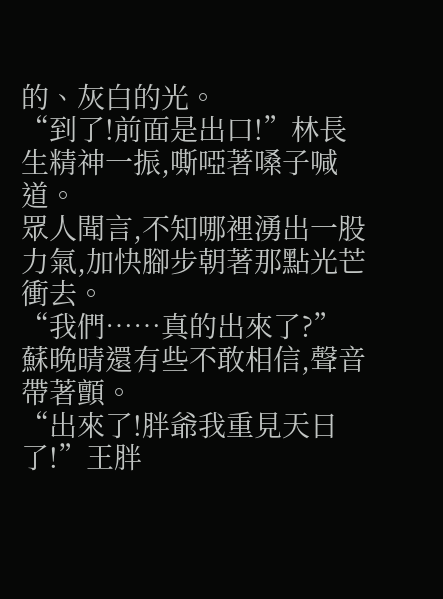的、灰白的光。
“到了!前面是出口!”林長生精神一振,嘶啞著嗓子喊道。
眾人聞言,不知哪裡湧出一股力氣,加快腳步朝著那點光芒衝去。
“我們……真的出來了?”蘇晚晴還有些不敢相信,聲音帶著顫。
“出來了!胖爺我重見天日了!”王胖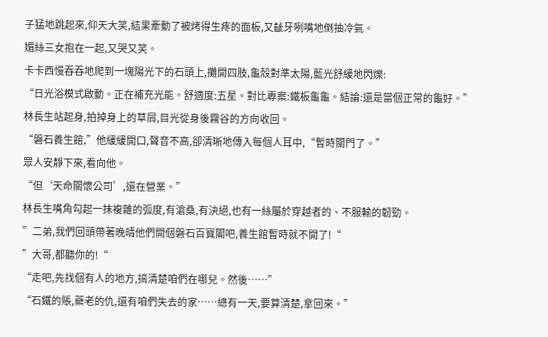子猛地跳起來,仰天大笑,結果牽動了被烤得生疼的面板,又齜牙咧嘴地倒抽冷氣。
媚絲三女抱在一起,又哭又笑。
卡卡西慢吞吞地爬到一塊陽光下的石頭上,攤開四肢,龜殼對準太陽,藍光舒緩地閃爍:
“日光浴模式啟動。正在補充光能。舒適度:五星。對比專案:鐵板龜龜。結論:還是當個正常的龜好。”
林長生站起身,拍掉身上的草屑,目光從身後霧谷的方向收回。
“磐石養生館,”他緩緩開口,聲音不高,卻清晰地傳入每個人耳中,“暫時關門了。”
眾人安靜下來,看向他。
“但‘天命關懷公司’,還在營業。”
林長生嘴角勾起一抹複雜的弧度,有滄桑,有決絕,也有一絲屬於穿越者的、不服輸的韌勁。
”二弟,我們回頭帶著晚晴他們開個磐石百寶閣吧,養生館暫時就不開了!“
”大哥,都聽你的!“
“走吧,先找個有人的地方,搞清楚咱們在哪兒。然後……”
“石鐵的賬,藥老的仇,還有咱們失去的家……總有一天,要算清楚,拿回來。”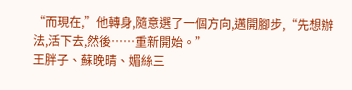“而現在,”他轉身,隨意選了一個方向,邁開腳步,“先想辦法,活下去,然後……重新開始。”
王胖子、蘇晚晴、媚絲三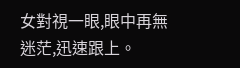女對視一眼,眼中再無迷茫,迅速跟上。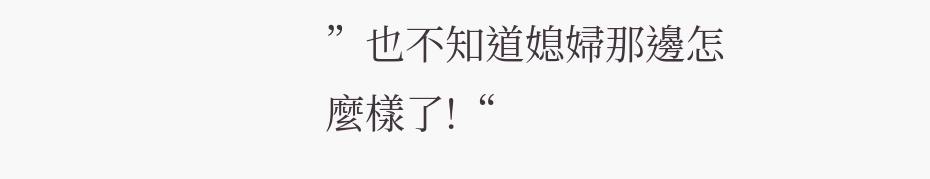”也不知道媳婦那邊怎麼樣了!“